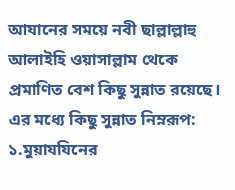আযানের সময়ে নবী ছাল্লাল্লাহু আলাইহি ওয়াসাল্লাম থেকে প্রমাণিত বেশ কিছু সুন্নাত রয়েছে। এর মধ্যে কিছু সুন্নাত নিম্নরূপ:
১.মুয়াযযিনের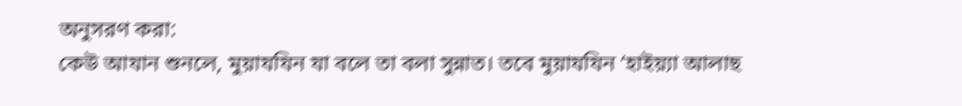অনুসরণ করা:
কেউ আযান শুনলে, মুয়াযযিন যা বলে তা বলা সুন্নাত। তবে মুয়াযযিন ‘হাইয়্যা আলাছ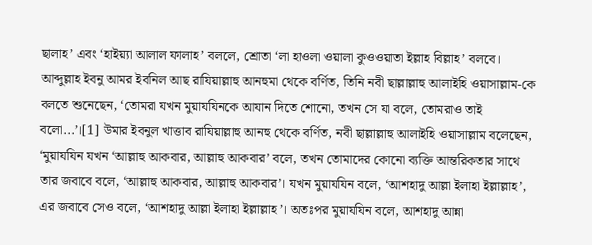ছালাহ’ এবং ‘হাইয়্যা আলাল ফালাহ’ বললে, শ্রোতা ‘লা হাওলা ওয়ালা কুওওয়াতা ইল্লাহ বিল্লাহ’ বলবে। আব্দুল্লাহ ইবনু আমর ইবনিল আছ রাযিয়াল্লাহু আনহুমা থেকে বর্ণিত, তিনি নবী ছাল্লাল্লাহু আলাইহি ওয়াসাল্লাম-কে বলতে শুনেছেন, ‘তোমরা যখন মুয়াযযিনকে আযান দিতে শোনো, তখন সে যা বলে, তোমরাও তাই বলো...’।[1] উমার ইবনুল খাত্তাব রাযিয়াল্লাহু আনহু থেকে বর্ণিত, নবী ছাল্লাল্লাহু আলাইহি ওয়াসাল্লাম বলেছেন, ‘মুয়াযযিন যখন ‘আল্লাহু আকবার, আল্লাহু আকবার’ বলে, তখন তোমাদের কোনো ব্যক্তি আন্তরিকতার সাথে তার জবাবে বলে, ‘আল্লাহু আকবার, আল্লাহু আকবার’। যখন মুয়াযযিন বলে, ‘আশহাদু আল্লা ইলাহা ইল্লাল্লাহ’, এর জবাবে সেও বলে, ‘আশহাদু আল্লা ইলাহা ইল্লাল্লাহ’। অতঃপর মুয়াযযিন বলে, আশহাদু আন্না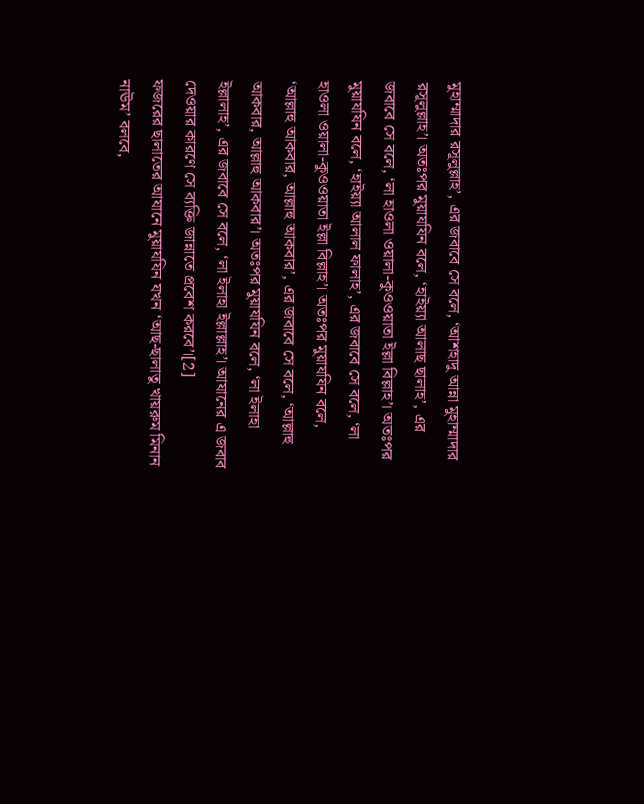মুহাম্মাদার রসূলুল্লাহ’, এর জবাবে সে বলে, ‘আশহাদু আন্না মুহাম্মাদার রসূলুল্লাহ’। অতঃপর মুয়াযযিন বলে, ‘হাইয়্যা আলাছ ছালাহ’, এর জবাবে সে বলে, ‘লা হাওলা ওয়ালা-কুওওয়াতা ইল্লা বিল্লাহ’। অতঃপর মুয়াযযিন বলে, ‘হাইয়্যা আলাল ফালাহ’, এর জবাবে সে বলে, ‘লা হাওলা ওয়ালা-কুওওয়াতা ইল্লা বিল্লাহ’। অতঃপর মুয়াযযিন বলে, ‘আল্লাহু আকবার, আল্লাহু আকবার’, এর জবাবে সে বলে, ‘আল্লাহু আকবার, আল্লাহু আকবার’। অতঃপর মুয়াযযিন বলে, ‘লা ইলাহা ইল্লালাহ’, এর জবাবে সে বলে, ‘লা ইলাহা ইল্লাল্লাহ’। আযানের এ জবাব দেওয়ার কারণে সে ব্যক্তি জান্নাতে প্রবেশ করবে’।[2]
ফজরের ছালাতের আযানে মুয়াযযিন যখন ‘আছ-ছালাতু খায়রুম মিনান নাঊম’ বলবে,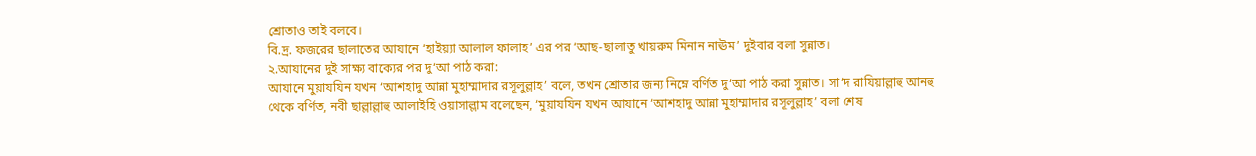শ্রোতাও তাই বলবে।
বি.দ্র. ফজরের ছালাতের আযানে ‘হাইয়্যা আলাল ফালাহ’ এর পর ‘আছ-ছালাতু খায়রুম মিনান নাঊম’ দুইবার বলা সুন্নাত।
২.আযানের দুই সাক্ষ্য বাক্যের পর দু‘আ পাঠ করা:
আযানে মুয়াযযিন যখন ‘আশহাদু আন্না মুহাম্মাদার রসূলুল্লাহ’ বলে, তখন শ্রোতার জন্য নিম্নে বর্ণিত দু‘আ পাঠ করা সুন্নাত। সা‘দ রাযিয়াল্লাহু আনহু থেকে বর্ণিত, নবী ছাল্লাল্লাহু আলাইহি ওয়াসাল্লাম বলেছেন, ‘মুয়াযযিন যখন আযানে ‘আশহাদু আন্না মুহাম্মাদার রসূলুল্লাহ’ বলা শেষ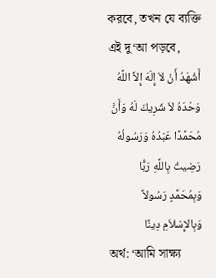করবে, তখন যে ব্যক্তি এই দু‘আ পড়বে,
أَشْهَدُ أَنْ لاَ إِلَهَ إِلاَّ اللَّهُ وَحْدَهُ لاَ شَرِيكَ لَهُ وَأَنَّ مُحَمَّدًا عَبْدُهُ وَرَسُولُهُ رَضِيتُ بِاللَّهِ رَبًّا وَبِمُحَمَّدٍ رَسُولاً وَبِالإِسْلاَمِ دِينًا
অর্থ: ‘আমি সাক্ষ্য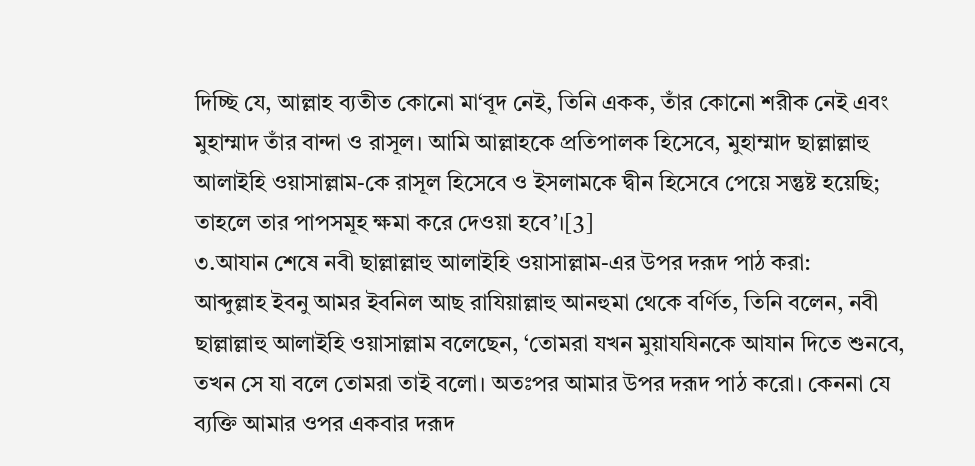দিচ্ছি যে, আল্লাহ ব্যতীত কোনো মা‘বূদ নেই, তিনি একক, তাঁর কোনো শরীক নেই এবং মুহাম্মাদ তাঁর বান্দা ও রাসূল। আমি আল্লাহকে প্রতিপালক হিসেবে, মুহাম্মাদ ছাল্লাল্লাহু আলাইহি ওয়াসাল্লাম-কে রাসূল হিসেবে ও ইসলামকে দ্বীন হিসেবে পেয়ে সন্তুষ্ট হয়েছি; তাহলে তার পাপসমূহ ক্ষমা করে দেওয়া হবে’।[3]
৩.আযান শেষে নবী ছাল্লাল্লাহু আলাইহি ওয়াসাল্লাম-এর উপর দরূদ পাঠ করা:
আব্দুল্লাহ ইবনু আমর ইবনিল আছ রাযিয়াল্লাহু আনহুমা থেকে বর্ণিত, তিনি বলেন, নবী ছাল্লাল্লাহু আলাইহি ওয়াসাল্লাম বলেছেন, ‘তোমরা যখন মুয়াযযিনকে আযান দিতে শুনবে, তখন সে যা বলে তোমরা তাই বলো। অতঃপর আমার উপর দরূদ পাঠ করো। কেননা যে ব্যক্তি আমার ওপর একবার দরূদ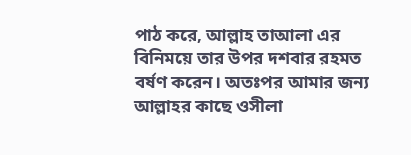পাঠ করে, আল্লাহ তাআলা এর বিনিময়ে তার উপর দশবার রহমত বর্ষণ করেন। অতঃপর আমার জন্য আল্লাহর কাছে ওসীলা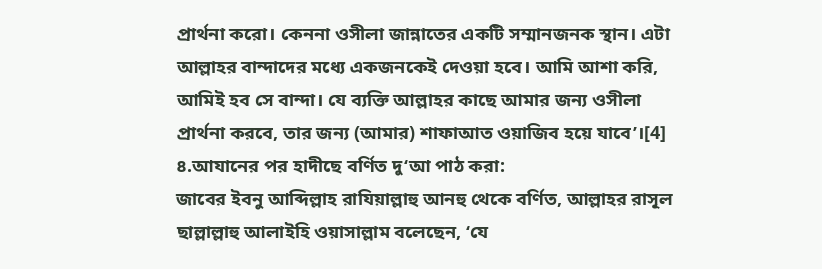প্রার্থনা করো। কেননা ওসীলা জান্নাতের একটি সম্মানজনক স্থান। এটা আল্লাহর বান্দাদের মধ্যে একজনকেই দেওয়া হবে। আমি আশা করি, আমিই হব সে বান্দা। যে ব্যক্তি আল্লাহর কাছে আমার জন্য ওসীলা প্রার্থনা করবে, তার জন্য (আমার) শাফাআত ওয়াজিব হয়ে যাবে’।[4]
৪.আযানের পর হাদীছে বর্ণিত দু‘আ পাঠ করা:
জাবের ইবনু আব্দিল্লাহ রাযিয়াল্লাহু আনহু থেকে বর্ণিত, আল্লাহর রাসূল ছাল্লাল্লাহু আলাইহি ওয়াসাল্লাম বলেছেন, ‘যে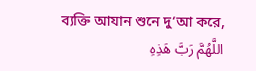ব্যক্তি আযান শুনে দু‘আ করে,
اللَّهُمَّ رَبَّ هَذِهِ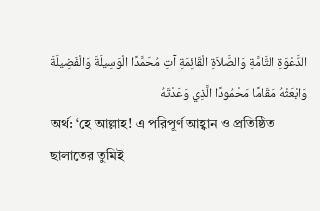الدَّعْوَةِ التَّامَّةِ وَالصَّلاَةِ الْقَائِمَةِ آتِ مُحَمَّدًا الْوَسِيلَةَ وَالْفَضِيلَةَ وَابْعَثْهُ مَقَامًا مَحْمُودًا الَّذِي وَعَدْتَهُ
অর্থ: ‘হে আল্লাহ! এ পরিপূর্ণ আহ্বান ও প্রতিষ্ঠিত ছালাতের তুমিই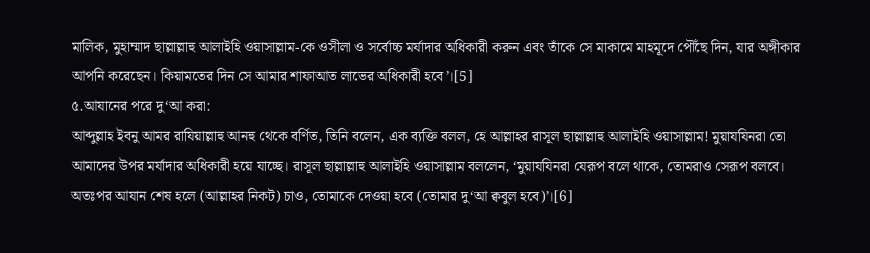মালিক, মুহাম্মাদ ছাল্লাল্লাহু আলাইহি ওয়াসাল্লাম-কে ওসীলা ও সর্বোচ্চ মর্যাদার অধিকারী করুন এবং তাঁকে সে মাকামে মাহমূদে পৌঁছে দিন, যার অঙ্গীকার আপনি করেছেন। কিয়ামতের দিন সে আমার শাফাআত লাভের অধিকারী হবে’।[5]
৫.আযানের পরে দু‘আ করা:
আব্দুল্লাহ ইবনু আমর রাযিয়াল্লাহু আনহু থেকে বর্ণিত, তিনি বলেন, এক ব্যক্তি বলল, হে আল্লাহর রাসূল ছাল্লাল্লাহু আলাইহি ওয়াসাল্লাম! মুয়াযযিনরা তো আমাদের উপর মর্যাদার অধিকারী হয়ে যাচ্ছে। রাসূল ছাল্লাল্লাহু আলাইহি ওয়াসাল্লাম বললেন, ‘মুয়াযযিনরা যেরূপ বলে থাকে, তোমরাও সেরূপ বলবে। অতঃপর আযান শেষ হলে (আল্লাহর নিকট) চাও, তোমাকে দেওয়া হবে (তোমার দু‘আ ক্ববুল হবে)’।[6]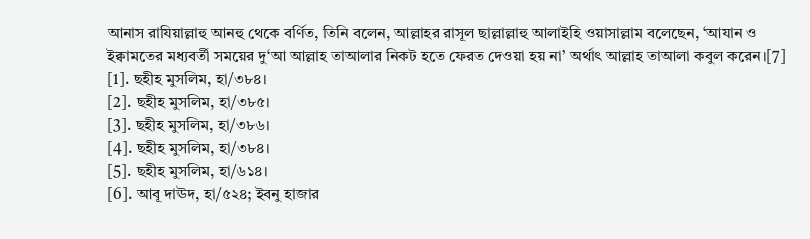আনাস রাযিয়াল্লাহু আনহু থেকে বর্ণিত, তিনি বলেন, আল্লাহর রাসূল ছাল্লাল্লাহু আলাইহি ওয়াসাল্লাম বলেছেন, ‘আযান ও ইক্বামতের মধ্যবর্তী সময়ের দু‘আ আল্লাহ তাআলার নিকট হতে ফেরত দেওয়া হয় না’ অর্থাৎ আল্লাহ তাআলা কবুল করেন।[7]
[1]. ছহীহ মুসলিম, হা/৩৮৪।
[2]. ছহীহ মুসলিম, হা/৩৮৫।
[3]. ছহীহ মুসলিম, হা/৩৮৬।
[4]. ছহীহ মুসলিম, হা/৩৮৪।
[5]. ছহীহ মুসলিম, হা/৬১৪।
[6]. আবূ দাঊদ, হা/৫২৪; ইবনু হাজার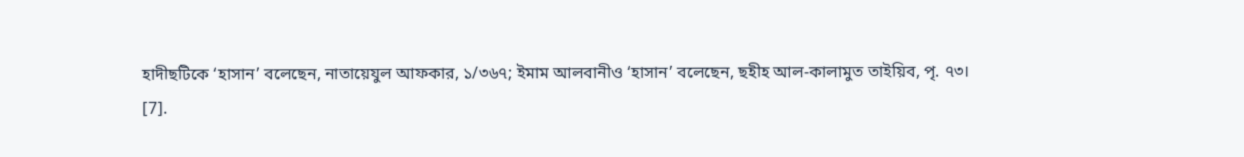হাদীছটিকে ‘হাসান’ বলেছেন, নাতায়েযুল আফকার, ১/৩৬৭; ইমাম আলবানীও ‘হাসান’ বলেছেন, ছহীহ আল-কালামুত তাইয়িব, পৃ. ৭৩।
[7].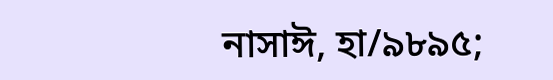নাসাঈ, হা/৯৮৯৫;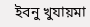ইবনু খুযায়মা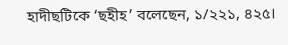হাদীছটিকে ‘ছহীহ’ বলেছেন, ১/২২১, ৪২৫।